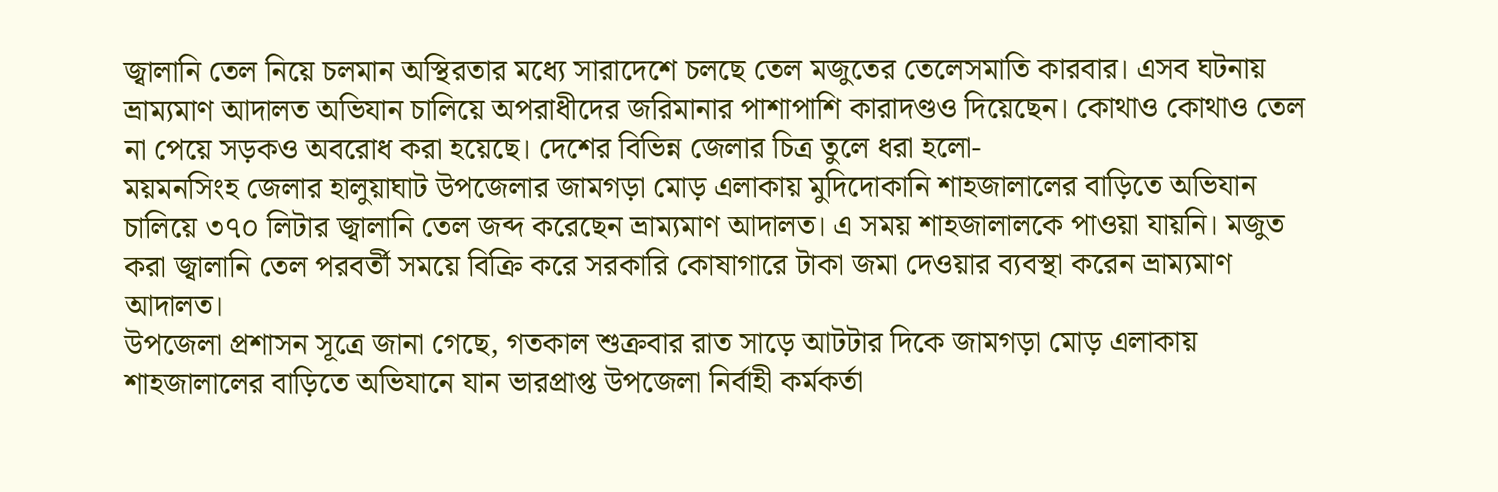জ্বালানি তেল নিয়ে চলমান অস্থিরতার মধ্যে সারাদেশে চলছে তেল মজুতের তেলেসমাতি কারবার। এসব ঘটনায় ভ্রাম্যমাণ আদালত অভিযান চালিয়ে অপরাধীদের জরিমানার পাশাপাশি কারাদণ্ডও দিয়েছেন। কোথাও কোথাও তেল না পেয়ে সড়কও অবরোধ করা হয়েছে। দেশের বিভিন্ন জেলার চিত্র তুলে ধরা হলো-
ময়মনসিংহ জেলার হালুয়াঘাট উপজেলার জামগড়া মোড় এলাকায় মুদিদোকানি শাহজালালের বাড়িতে অভিযান চালিয়ে ৩৭০ লিটার জ্বালানি তেল জব্দ করেছেন ভ্রাম্যমাণ আদালত। এ সময় শাহজালালকে পাওয়া যায়নি। মজুত করা জ্বালানি তেল পরবর্তী সময়ে বিক্রি করে সরকারি কোষাগারে টাকা জমা দেওয়ার ব্যবস্থা করেন ভ্রাম্যমাণ আদালত।
উপজেলা প্রশাসন সূত্রে জানা গেছে, গতকাল শুক্রবার রাত সাড়ে আটটার দিকে জামগড়া মোড় এলাকায় শাহজালালের বাড়িতে অভিযানে যান ভারপ্রাপ্ত উপজেলা নির্বাহী কর্মকর্তা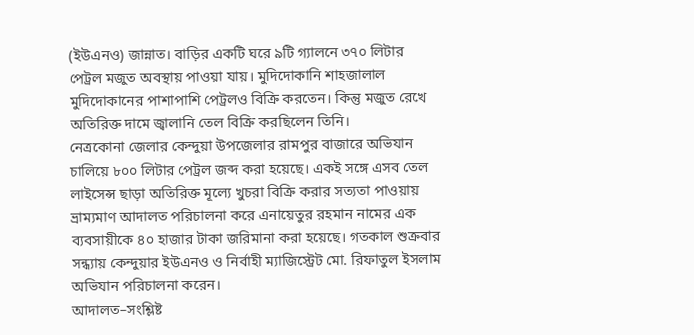(ইউএনও) জান্নাত। বাড়ির একটি ঘরে ৯টি গ্যালনে ৩৭০ লিটার পেট্রল মজুত অবস্থায় পাওয়া যায়। মুদিদোকানি শাহজালাল মুদিদোকানের পাশাপাশি পেট্রলও বিক্রি করতেন। কিন্তু মজুত রেখে অতিরিক্ত দামে জ্বালানি তেল বিক্রি করছিলেন তিনি।
নেত্রকোনা জেলার কেন্দুয়া উপজেলার রামপুর বাজারে অভিযান চালিয়ে ৮০০ লিটার পেট্রল জব্দ করা হয়েছে। একই সঙ্গে এসব তেল লাইসেন্স ছাড়া অতিরিক্ত মূল্যে খুচরা বিক্রি করার সত্যতা পাওয়ায় ভ্রাম্যমাণ আদালত পরিচালনা করে এনায়েতুর রহমান নামের এক ব্যবসায়ীকে ৪০ হাজার টাকা জরিমানা করা হয়েছে। গতকাল শুক্রবার সন্ধ্যায় কেন্দুয়ার ইউএনও ও নির্বাহী ম্যাজিস্ট্রেট মো. রিফাতুল ইসলাম অভিযান পরিচালনা করেন।
আদালত–সংশ্লিষ্ট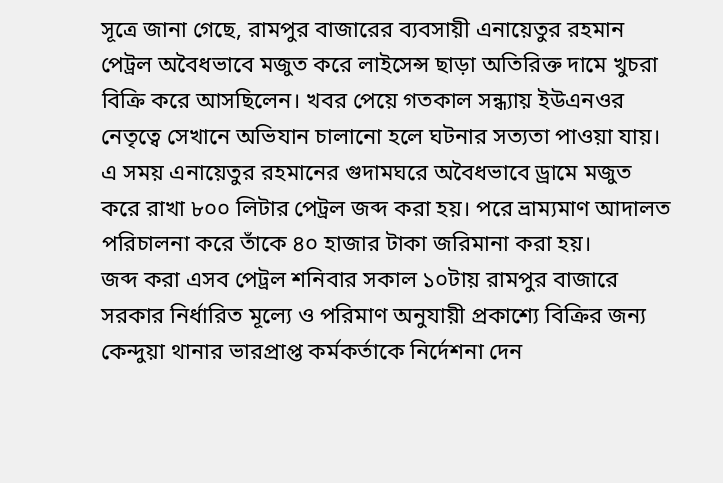সূত্রে জানা গেছে, রামপুর বাজারের ব্যবসায়ী এনায়েতুর রহমান পেট্রল অবৈধভাবে মজুত করে লাইসেন্স ছাড়া অতিরিক্ত দামে খুচরা বিক্রি করে আসছিলেন। খবর পেয়ে গতকাল সন্ধ্যায় ইউএনওর নেতৃত্বে সেখানে অভিযান চালানো হলে ঘটনার সত্যতা পাওয়া যায়। এ সময় এনায়েতুর রহমানের গুদামঘরে অবৈধভাবে ড্রামে মজুত করে রাখা ৮০০ লিটার পেট্রল জব্দ করা হয়। পরে ভ্রাম্যমাণ আদালত পরিচালনা করে তাঁকে ৪০ হাজার টাকা জরিমানা করা হয়।
জব্দ করা এসব পেট্রল শনিবার সকাল ১০টায় রামপুর বাজারে সরকার নির্ধারিত মূল্যে ও পরিমাণ অনুযায়ী প্রকাশ্যে বিক্রির জন্য কেন্দুয়া থানার ভারপ্রাপ্ত কর্মকর্তাকে নির্দেশনা দেন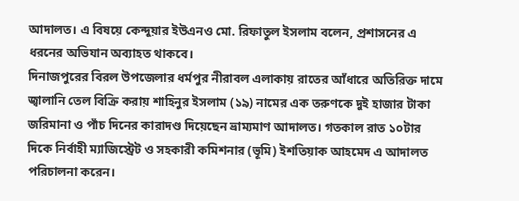আদালত। এ বিষয়ে কেন্দুয়ার ইউএনও মো. রিফাতুল ইসলাম বলেন, প্রশাসনের এ ধরনের অভিযান অব্যাহত থাকবে।
দিনাজপুরের বিরল উপজেলার ধর্মপুর নীরাবল এলাকায় রাতের আঁধারে অতিরিক্ত দামে জ্বালানি তেল বিক্রি করায় শাহিনুর ইসলাম (১৯) নামের এক তরুণকে দুই হাজার টাকা জরিমানা ও পাঁচ দিনের কারাদণ্ড দিয়েছেন ভ্রাম্যমাণ আদালত। গতকাল রাত ১০টার দিকে নির্বাহী ম্যাজিস্ট্রেট ও সহকারী কমিশনার (ভূমি) ইশতিয়াক আহমেদ এ আদালত পরিচালনা করেন।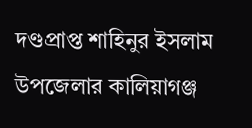দণ্ডপ্রাপ্ত শাহিনুর ইসলাম উপজেলার কালিয়াগঞ্জ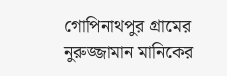গোপিনাথপুর গ্রামের নুরুজ্জামান মানিকের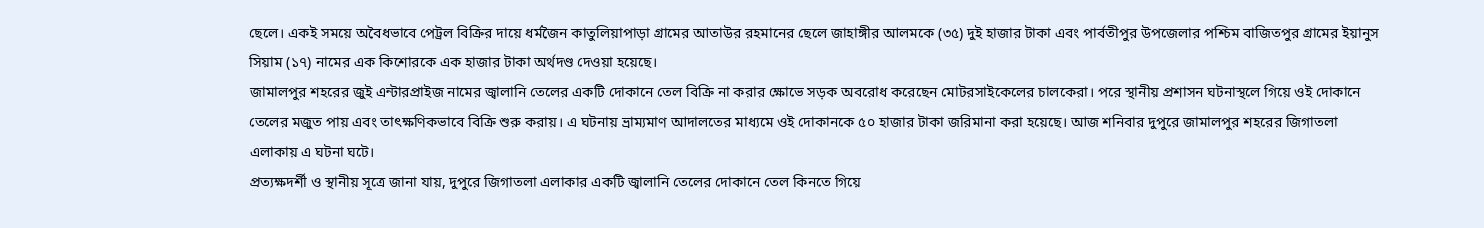ছেলে। একই সময়ে অবৈধভাবে পেট্রল বিক্রির দায়ে ধর্মজৈন কাতুলিয়াপাড়া গ্রামের আতাউর রহমানের ছেলে জাহাঙ্গীর আলমকে (৩৫) দুই হাজার টাকা এবং পার্বতীপুর উপজেলার পশ্চিম বাজিতপুর গ্রামের ইয়ানুস সিয়াম (১৭) নামের এক কিশোরকে এক হাজার টাকা অর্থদণ্ড দেওয়া হয়েছে।
জামালপুর শহরের জুই এন্টারপ্রাইজ নামের জ্বালানি তেলের একটি দোকানে তেল বিক্রি না করার ক্ষোভে সড়ক অবরোধ করেছেন মোটরসাইকেলের চালকেরা। পরে স্থানীয় প্রশাসন ঘটনাস্থলে গিয়ে ওই দোকানে তেলের মজুত পায় এবং তাৎক্ষণিকভাবে বিক্রি শুরু করায়। এ ঘটনায় ভ্রাম্যমাণ আদালতের মাধ্যমে ওই দোকানকে ৫০ হাজার টাকা জরিমানা করা হয়েছে। আজ শনিবার দুপুরে জামালপুর শহরের জিগাতলা এলাকায় এ ঘটনা ঘটে।
প্রত্যক্ষদর্শী ও স্থানীয় সূত্রে জানা যায়, দুপুরে জিগাতলা এলাকার একটি জ্বালানি তেলের দোকানে তেল কিনতে গিয়ে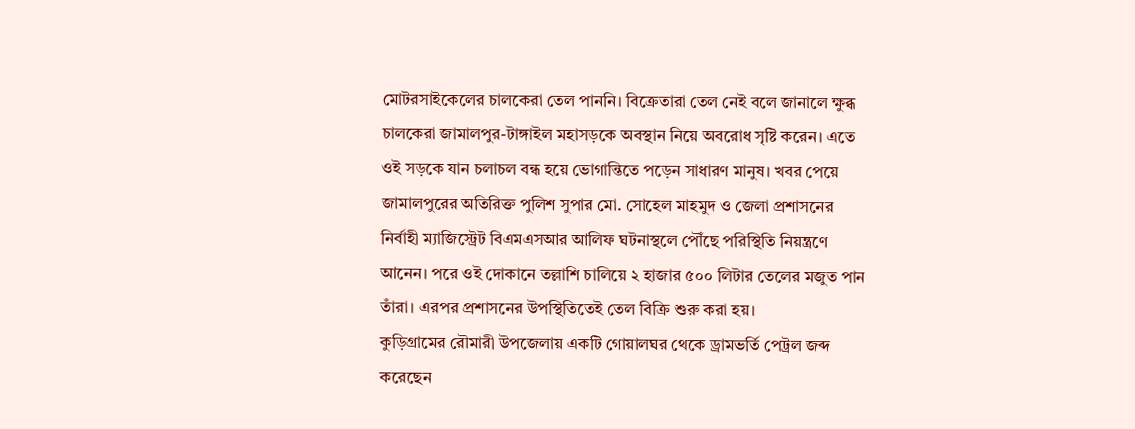মোটরসাইকেলের চালকেরা তেল পাননি। বিক্রেতারা তেল নেই বলে জানালে ক্ষুব্ধ চালকেরা জামালপুর-টাঙ্গাইল মহাসড়কে অবস্থান নিয়ে অবরোধ সৃষ্টি করেন। এতে ওই সড়কে যান চলাচল বন্ধ হয়ে ভোগান্তিতে পড়েন সাধারণ মানুষ। খবর পেয়ে জামালপুরের অতিরিক্ত পুলিশ সুপার মো. সোহেল মাহমুদ ও জেলা প্রশাসনের নির্বাহী ম্যাজিস্ট্রেট বিএমএসআর আলিফ ঘটনাস্থলে পৌঁছে পরিস্থিতি নিয়ন্ত্রণে আনেন। পরে ওই দোকানে তল্লাশি চালিয়ে ২ হাজার ৫০০ লিটার তেলের মজুত পান তাঁরা। এরপর প্রশাসনের উপস্থিতিতেই তেল বিক্রি শুরু করা হয়।
কুড়িগ্রামের রৌমারী উপজেলায় একটি গোয়ালঘর থেকে ড্রামভর্তি পেট্রল জব্দ করেছেন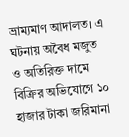ভ্রাম্যমাণ আদালত। এ ঘটনায় অবৈধ মজুত ও অতিরিক্ত দামে বিক্রির অভিযোগে ১০ হাজার টাকা জরিমানা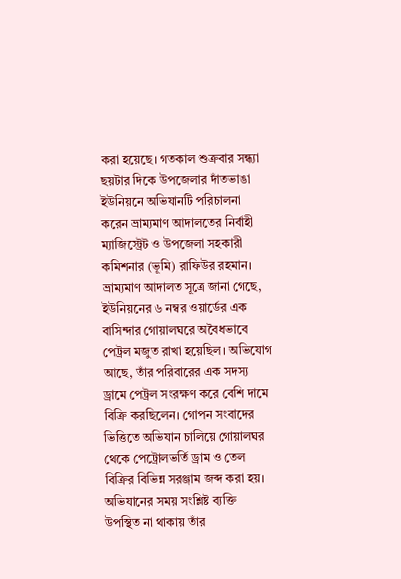করা হয়েছে। গতকাল শুক্রবার সন্ধ্যা ছয়টার দিকে উপজেলার দাঁতভাঙা ইউনিয়নে অভিযানটি পরিচালনা করেন ভ্রাম্যমাণ আদালতের নির্বাহী ম্যাজিস্ট্রেট ও উপজেলা সহকারী কমিশনার (ভূমি) রাফিউর রহমান।
ভ্রাম্যমাণ আদালত সূত্রে জানা গেছে, ইউনিয়নের ৬ নম্বর ওয়ার্ডের এক বাসিন্দার গোয়ালঘরে অবৈধভাবে পেট্রল মজুত রাখা হয়েছিল। অভিযোগ আছে, তাঁর পরিবারের এক সদস্য ড্রামে পেট্রল সংরক্ষণ করে বেশি দামে বিক্রি করছিলেন। গোপন সংবাদের ভিত্তিতে অভিযান চালিয়ে গোয়ালঘর থেকে পেট্রোলভর্তি ড্রাম ও তেল বিক্রির বিভিন্ন সরঞ্জাম জব্দ করা হয়। অভিযানের সময় সংশ্লিষ্ট ব্যক্তি উপস্থিত না থাকায় তাঁর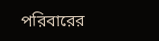পরিবারের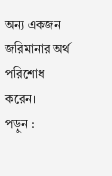অন্য একজন জরিমানার অর্থ পরিশোধ করেন।
পড়ুন :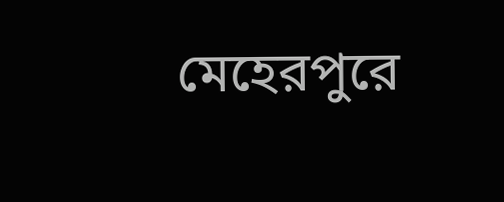মেহেরপুরে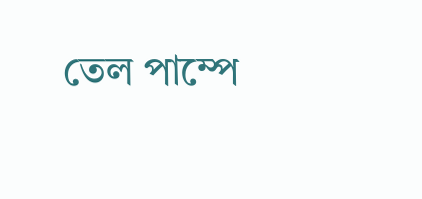তেল পাম্পে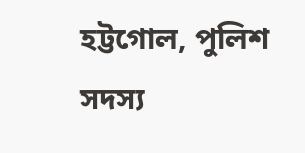হট্টগোল, পুলিশ সদস্য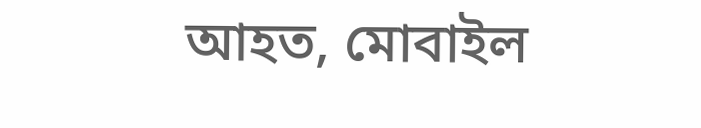আহত, মোবাইল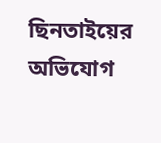ছিনতাইয়ের অভিযোগ